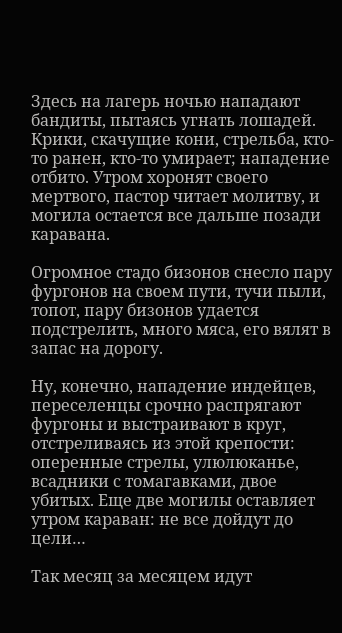Здесь на лагерь ночью нападают бандиты, пытаясь угнать лошадей. Крики, скачущие кони, стрельба, кто-то ранен, кто-то умирает; нападение отбито. Утром хоронят своего мертвого, пастор читает молитву, и могила остается все дальше позади каравана.

Огромное стадо бизонов снесло пару фургонов на своем пути, тучи пыли, топот, пару бизонов удается подстрелить, много мяса, его вялят в запас на дорогу.

Ну, конечно, нападение индейцев, переселенцы срочно распрягают фургоны и выстраивают в круг, отстреливаясь из этой крепости: оперенные стрелы, улюлюканье, всадники с томагавками, двое убитых. Еще две могилы оставляет утром караван: не все дойдут до цели…

Так месяц за месяцем идут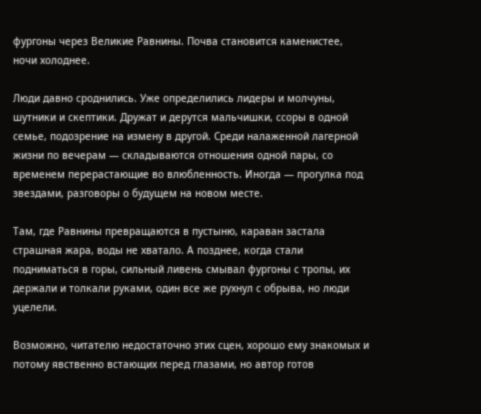фургоны через Великие Равнины. Почва становится каменистее, ночи холоднее.

Люди давно сроднились. Уже определились лидеры и молчуны, шутники и скептики. Дружат и дерутся мальчишки, ссоры в одной семье, подозрение на измену в другой. Среди налаженной лагерной жизни по вечерам — складываются отношения одной пары, со временем перерастающие во влюбленность. Иногда — прогулка под звездами, разговоры о будущем на новом месте.

Там, где Равнины превращаются в пустыню, караван застала страшная жара, воды не хватало. А позднее, когда стали подниматься в горы, сильный ливень смывал фургоны с тропы, их держали и толкали руками, один все же рухнул с обрыва, но люди уцелели.

Возможно, читателю недостаточно этих сцен, хорошо ему знакомых и потому явственно встающих перед глазами, но автор готов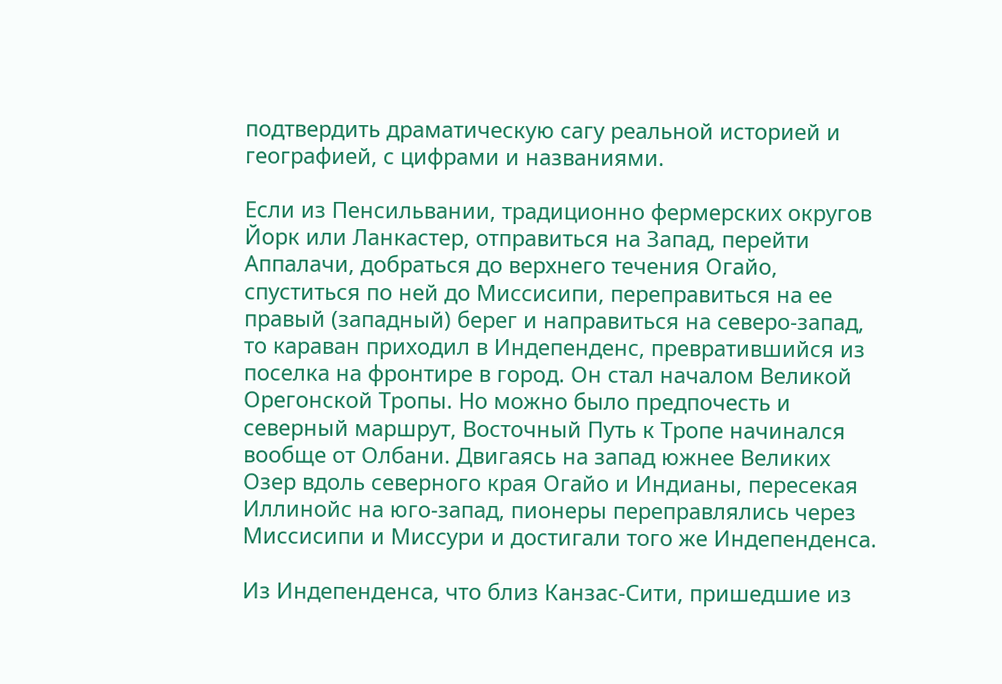подтвердить драматическую сагу реальной историей и географией, с цифрами и названиями.

Если из Пенсильвании, традиционно фермерских округов Йорк или Ланкастер, отправиться на Запад, перейти Аппалачи, добраться до верхнего течения Огайо, спуститься по ней до Миссисипи, переправиться на ее правый (западный) берег и направиться на северо-запад, то караван приходил в Индепенденс, превратившийся из поселка на фронтире в город. Он стал началом Великой Орегонской Тропы. Но можно было предпочесть и северный маршрут, Восточный Путь к Тропе начинался вообще от Олбани. Двигаясь на запад южнее Великих Озер вдоль северного края Огайо и Индианы, пересекая Иллинойс на юго-запад, пионеры переправлялись через Миссисипи и Миссури и достигали того же Индепенденса.

Из Индепенденса, что близ Канзас-Сити, пришедшие из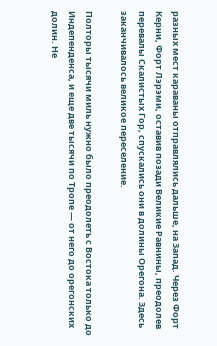разных мест караваны отправлялись дальше, на Запад. Через Форт Керни, Форт Лэрэми, оставив позади Великие Равнины, преодолев перевалы Скалистых Гор, спускались они в долины Орегона. Здесь заканчивалось великое переселение.

Полторы тысячи миль нужно было преодолеть с Востока только до Индепенденса, и еще две тысячи по Тропе — от него до орегонских долин. Не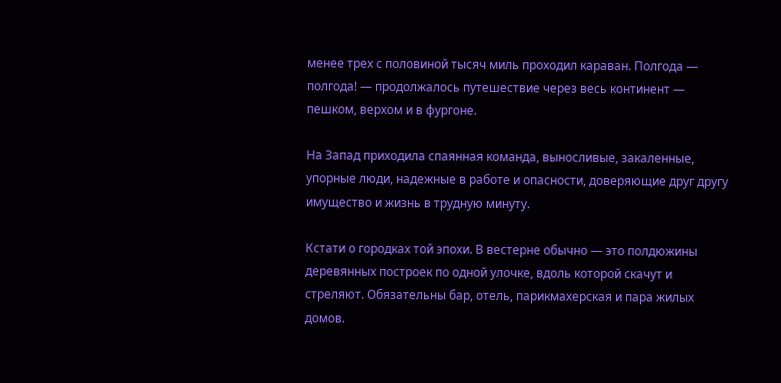менее трех с половиной тысяч миль проходил караван. Полгода — полгода! — продолжалось путешествие через весь континент — пешком, верхом и в фургоне.

На Запад приходила спаянная команда, выносливые, закаленные, упорные люди, надежные в работе и опасности, доверяющие друг другу имущество и жизнь в трудную минуту.

Кстати о городках той эпохи. В вестерне обычно — это полдюжины деревянных построек по одной улочке, вдоль которой скачут и стреляют. Обязательны бар, отель, парикмахерская и пара жилых домов.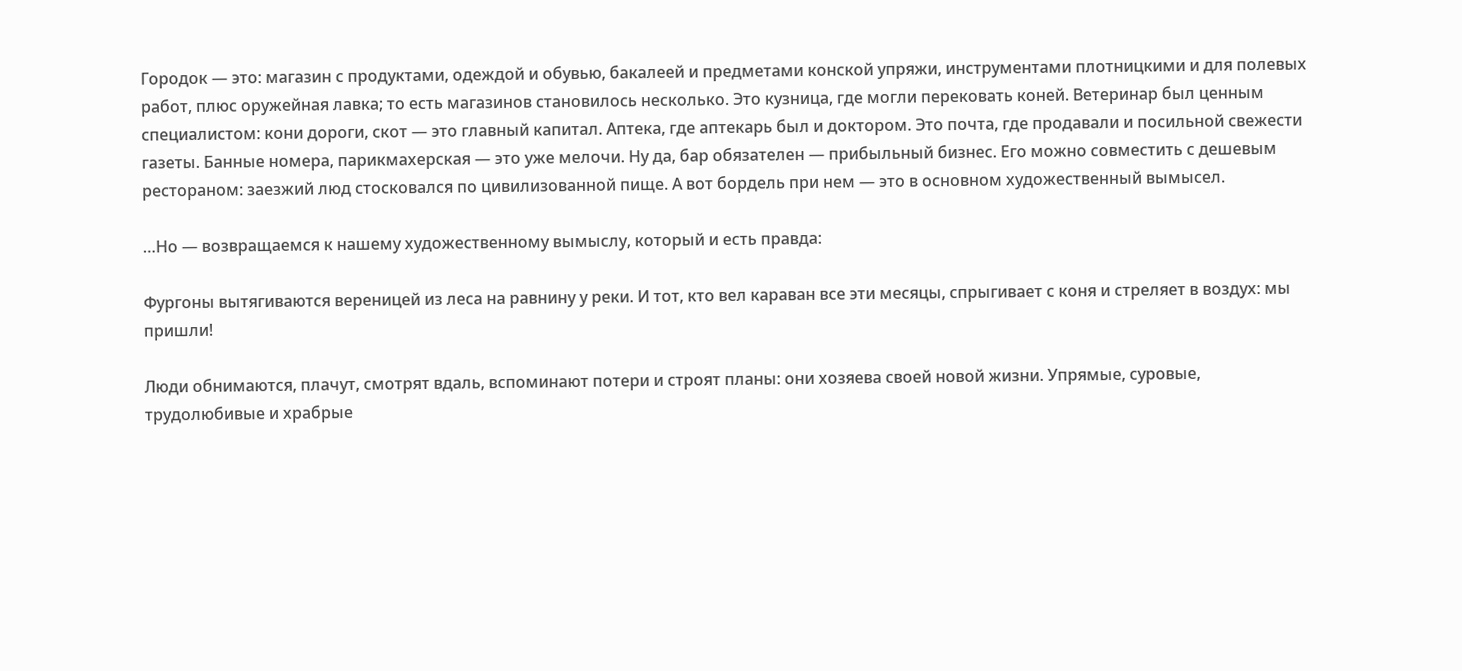Городок — это: магазин с продуктами, одеждой и обувью, бакалеей и предметами конской упряжи, инструментами плотницкими и для полевых работ, плюс оружейная лавка; то есть магазинов становилось несколько. Это кузница, где могли перековать коней. Ветеринар был ценным специалистом: кони дороги, скот — это главный капитал. Аптека, где аптекарь был и доктором. Это почта, где продавали и посильной свежести газеты. Банные номера, парикмахерская — это уже мелочи. Ну да, бар обязателен — прибыльный бизнес. Его можно совместить с дешевым рестораном: заезжий люд стосковался по цивилизованной пище. А вот бордель при нем — это в основном художественный вымысел.

…Но — возвращаемся к нашему художественному вымыслу, который и есть правда:

Фургоны вытягиваются вереницей из леса на равнину у реки. И тот, кто вел караван все эти месяцы, спрыгивает с коня и стреляет в воздух: мы пришли!

Люди обнимаются, плачут, смотрят вдаль, вспоминают потери и строят планы: они хозяева своей новой жизни. Упрямые, суровые, трудолюбивые и храбрые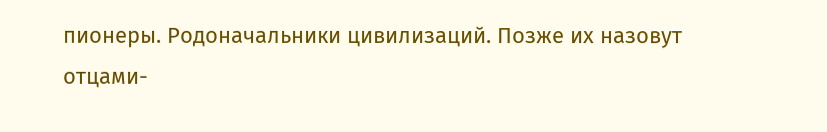пионеры. Родоначальники цивилизаций. Позже их назовут отцами-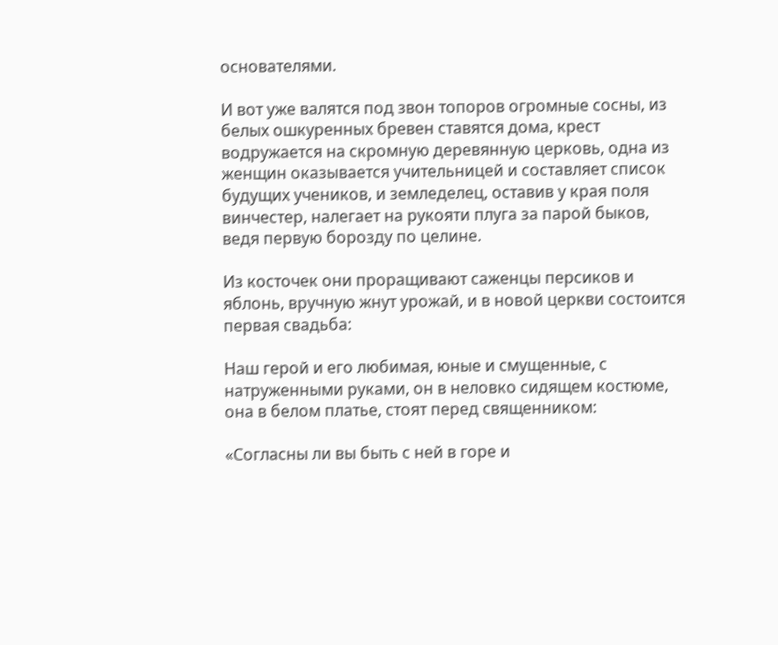основателями.

И вот уже валятся под звон топоров огромные сосны, из белых ошкуренных бревен ставятся дома, крест водружается на скромную деревянную церковь, одна из женщин оказывается учительницей и составляет список будущих учеников, и земледелец, оставив у края поля винчестер, налегает на рукояти плуга за парой быков, ведя первую борозду по целине.

Из косточек они проращивают саженцы персиков и яблонь, вручную жнут урожай, и в новой церкви состоится первая свадьба:

Наш герой и его любимая, юные и смущенные, с натруженными руками, он в неловко сидящем костюме, она в белом платье, стоят перед священником:

«Согласны ли вы быть с ней в горе и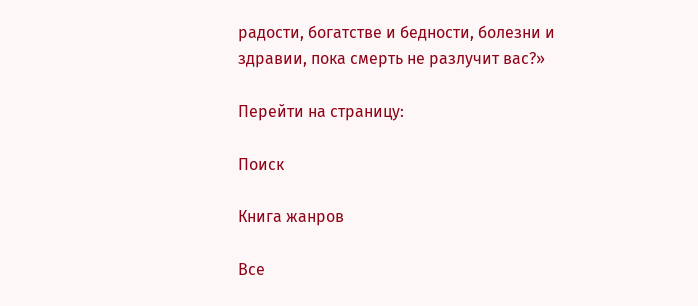радости, богатстве и бедности, болезни и здравии, пока смерть не разлучит вас?»

Перейти на страницу:

Поиск

Книга жанров

Все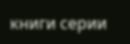книги серии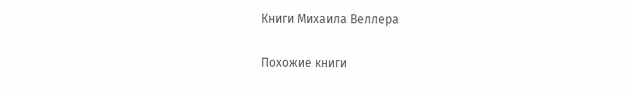Книги Михаила Веллера

Похожие книги